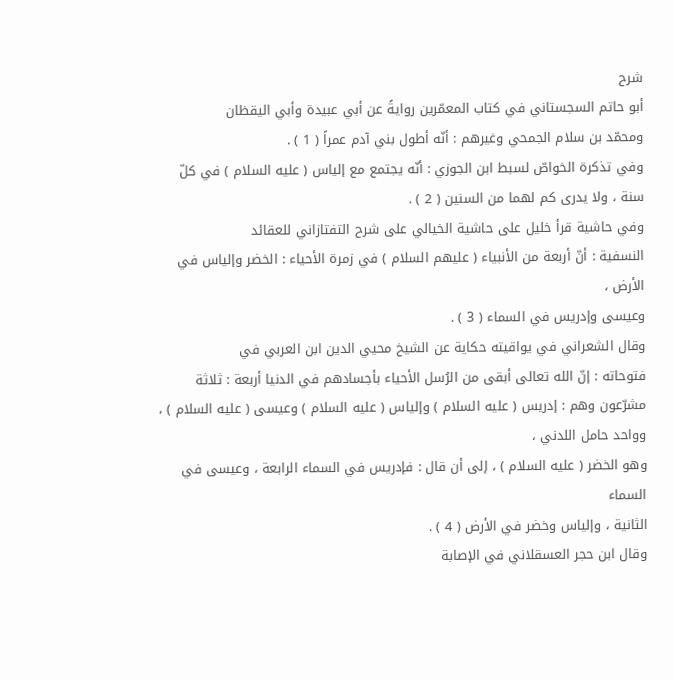شرح
أبو حاتم السجستاني في كتاب المعمّرين روايةً عن أبي عبيدة وأبي اليقظان
ومحمّد بن سلام الجمحي وغيرهم : أنّه أطول بني آدم عمراً ( 1 ) .
وفي تذكرة الخواصّ لسبط ابن الجوزي : أنّه يجتمع مع إلياس ( عليه السلام ) في كلّ
سنة ، ولا يدرى كم لهما من السنين ( 2 ) .
وفي حاشية قرأ خليل على حاشية الخيالي على شرح التفتازاني للعقائد
النسفية : أنّ أربعة من الأنبياء ( عليهم السلام ) في زمرة الأحياء : الخضر وإلياس في الأرض ،
وعيسى وإدريس في السماء ( 3 ) .
وقال الشعراني في يواقيته حكاية عن الشيخ محيي الدين ابن العربي في
فتوحاته : إنّ الله تعالى أبقى من الرُسل الأحياء بأجسادهم في الدنيا أربعة : ثلاثة
مشرّعون وهم : إدريس ( عليه السلام ) وإلياس ( عليه السلام ) وعيسى ( عليه السلام ) ، وواحد حامل اللدني ،
وهو الخضر ( عليه السلام ) ، إلى أن قال : فإدريس في السماء الرابعة ، وعيسى في السماء
الثانية ، وإلياس وخضر في الأرض ( 4 ) .
وقال ابن حجر العسقلاني في الإصابة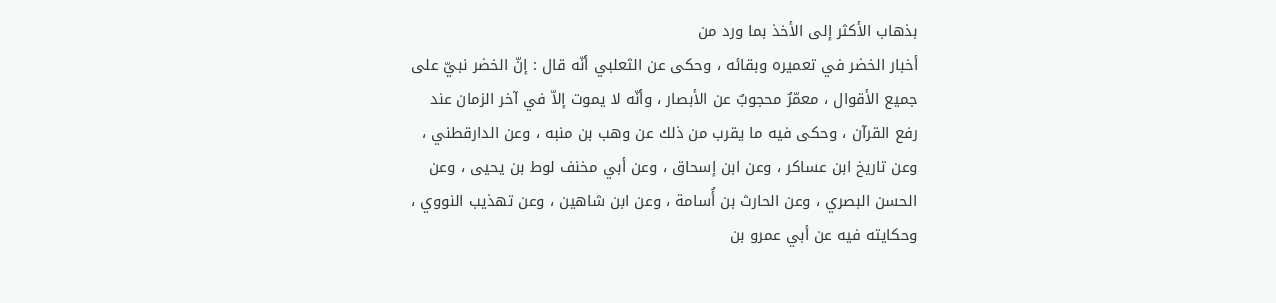بذهاب الأكثر إلى الأخذ بما ورد من
أخبار الخضر في تعميره وبقائه ، وحكى عن الثعلبي أنّه قال : إنّ الخضر نبيّ على
جميع الأقوال ، معمّرٌ محجوبٌ عن الأبصار ، وأنّه لا يموت إلاّ في آخر الزمان عند
رفع القرآن ، وحكى فيه ما يقرب من ذلك عن وهب بن منبه ، وعن الدارقطني ،
وعن تاريخ ابن عساكر ، وعن ابن إسحاق ، وعن أبي مخنف لوط بن يحيى ، وعن
الحسن البصري ، وعن الحارث بن أُسامة ، وعن ابن شاهين ، وعن تهذيب النووي ،
وحكايته فيه عن أبي عمرو بن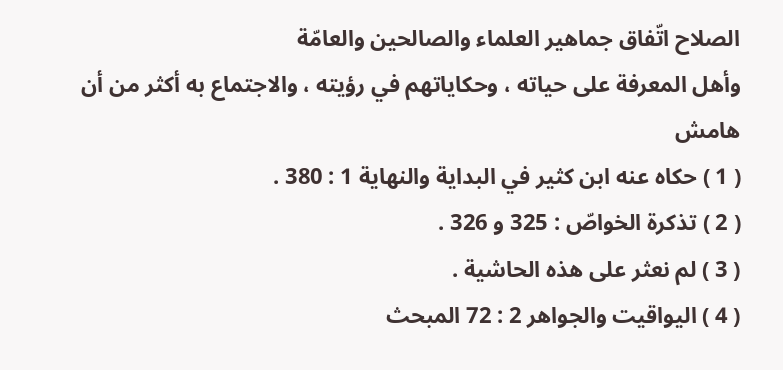الصلاح اتّفاق جماهير العلماء والصالحين والعامّة
وأهل المعرفة على حياته ، وحكاياتهم في رؤيته ، والاجتماع به أكثر من أن
هامش
( 1 ) حكاه عنه ابن كثير في البداية والنهاية 1 : 380 .
( 2 ) تذكرة الخواصّ : 325 و 326 .
( 3 ) لم نعثر على هذه الحاشية .
( 4 ) اليواقيت والجواهر 2 : 72 المبحث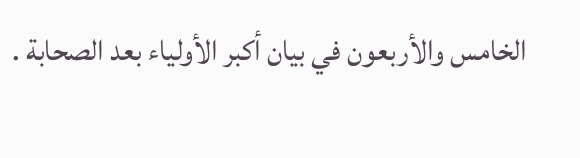الخامس والأربعون في بيان أكبر الأولياء بعد الصحابة .